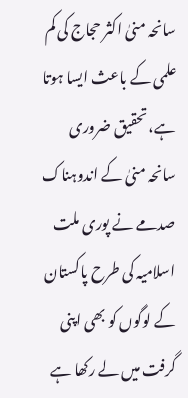سانحہ منیٰ اکثر حجاج کی کم علمی کے باعث ایسا ہوتا ہے، تحقیق ضروری
سانحہ منیٰ کے اندوہناک صدمے نے پوری ملت اسلامیہ کی طرح پاکستان کے لوگوں کو بھی اپنی گرفت میں لے رکھا ہے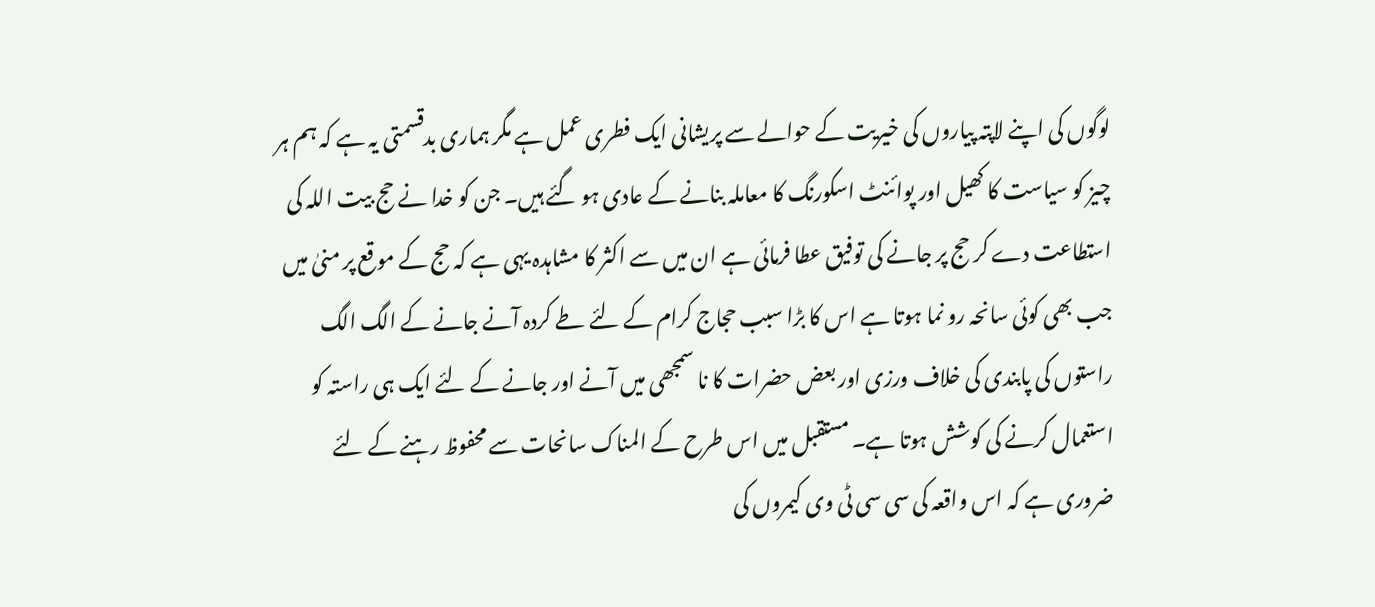لوگوں کی اپنے لاپتہ پیاروں کی خیریت کے حوالے سے پریشانی ایک فطری عمل ہے مگر ہماری بدقسمتی یہ ہے کہ ہم ہر چیز کو سیاست کا کھیل اور پوائنٹ اسکورنگ کا معاملہ بنانے کے عادی ہو گئے ہیں۔ جن کو خدا نے حج بیت اللہ کی استطاعت دے کر حج پر جانے کی توفیق عطا فرمائی ہے ان میں سے اکثر کا مشاہدہ یہی ہے کہ حج کے موقع پر منیٰ میں جب بھی کوئی سانحہ رو نما ہوتا ہے اس کا بڑا سبب حجاج کرام کے لئے طے کردہ آنے جانے کے الگ الگ راستوں کی پابندی کی خلاف ورزی اور بعض حضرات کا نا سمجھی میں آنے اور جانے کے لئے ایک ہی راستہ کو استعمال کرنے کی کوشش ہوتا ہے۔ مستقبل میں اس طرح کے المناک سانحات سے محفوظ رہنے کے لئے ضروری ہے کہ اس واقعہ کی سی سی ٹی وی کیمروں کی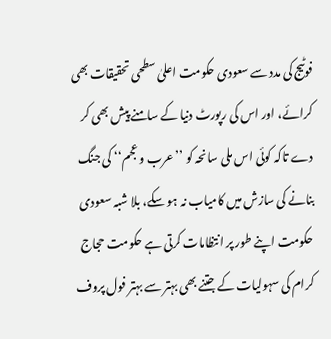فوٹیج کی مدد سے سعودی حکومت اعلیٰ سطحی تحقیقات بھی کرائے، اور اس کی رپورٹ دنیا کے سامنے پیش بھی کر دے تاکہ کوئی اس ملی سانحہ کو ’’عرب و عجم‘‘ کی جنگ بنانے کی سازش میں کامیاب نہ ہو سکے، بلا شبہ سعودی حکومت اپنے طور پر انتظامات کرتی ہے حکومت حجاج کرام کی سہولیات کے جتنے بھی بہتر سے بہتر فول پروف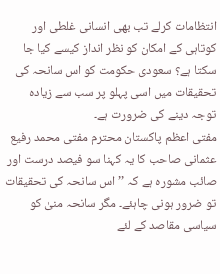انتظامات کرلے تب بھی انسانی غلطی اور کوتاہی کے امکان کو نظر انداز کیسے کیا جا سکتا ہے؟ سعودی حکومت کو اس سانحہ کی تحقیقات میں اسی پہلو پر سب سے زیادہ توجہ دینے کی ضرورت ہے۔
مفتی اعظم پاکستان محترم مفتی محمد رفیع عثمانی صاحب کا یہ کہنا سو فیصد درست اور صائب مشورہ ہے کہ ’’اس سانحہ کی تحقیقات تو ضرور ہونی چاہئے۔ مگر سانحہ منیٰ کو سیاسی مقاصد کے لئے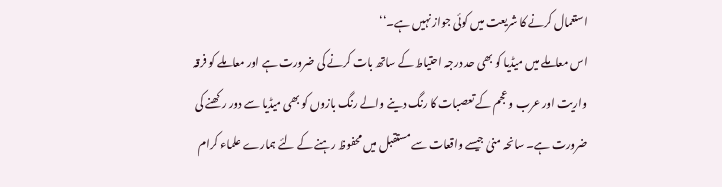استعمال کرنے کا شریعت میں کوئی جواز نہیں ہے۔‘‘
اس معاملے میں میڈیا کو بھی حد درجہ احتیاط کے ساتھ بات کرنے کی ضرورت ہے اور معاملے کو فرقہ واریت اور عرب و عجم کے تعصبات کا رنگ دینے والے رنگ بازوں کو بھی میڈیا سے دور رکھنے کی ضرورت ہے۔ سانحہ منیٰ جیسے واقعات سے مستقبل میں محفوظ رہنے کے لئے ہمارے علماء کرام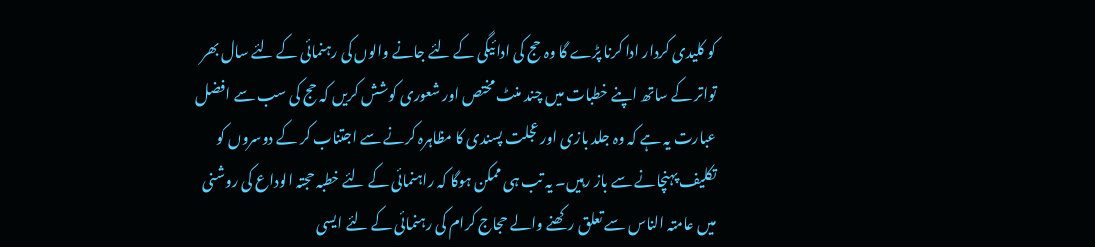کو کلیدی کردار ادا کرنا پڑے گا وہ حج کی ادائیگی کے لئے جانے والوں کی رہنمائی کے لئے سال بھر تواتر کے ساتھ اپنے خطبات میں چند منٹ مختص اور شعوری کوشش کریں کہ حج کی سب سے افضل عبارت یہ ہے کہ وہ جلد بازی اور عجلت پسندی کا مظاہرہ کرنے سے اجتناب کر کے دوسروں کو تکلیف پہنچانے سے باز رہیں۔ یہ تب ہی ممکن ہوگا کہ راہنمائی کے لئے خطبہ حجتہ الوداع کی روشنی میں عامتہ الناس سے تعلق رکھنے والے حجاج کرام کی رہنمائی کے لئے ایسی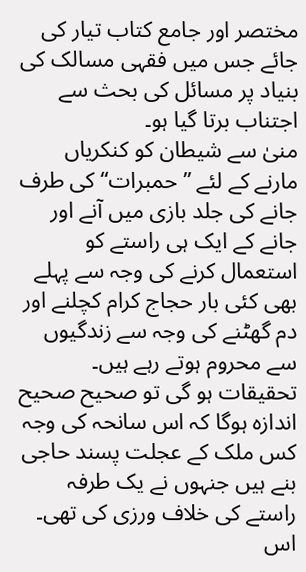مختصر اور جامع کتاب تیار کی جائے جس میں فقہی مسالک کی بنیاد پر مسائل کی بحث سے اجتناب برتا گیا ہو۔
منیٰ سے شیطان کو کنکریاں مارنے کے لئے ’’حمبرات‘‘ کی طرف جانے کی جلد بازی میں آنے اور جانے کے ایک ہی راستے کو استعمال کرنے کی وجہ سے پہلے بھی کئی بار حجاج کرام کچلنے اور دم گھٹنے کی وجہ سے زندگیوں سے محروم ہوتے رہے ہیں۔ تحقیقات ہو گی تو صحیح صحیح اندازہ ہوگا کہ اس سانحہ کی وجہ کس ملک کے عجلت پسند حاجی بنے ہیں جنہوں نے یک طرفہ راستے کی خلاف ورزی کی تھی۔ اس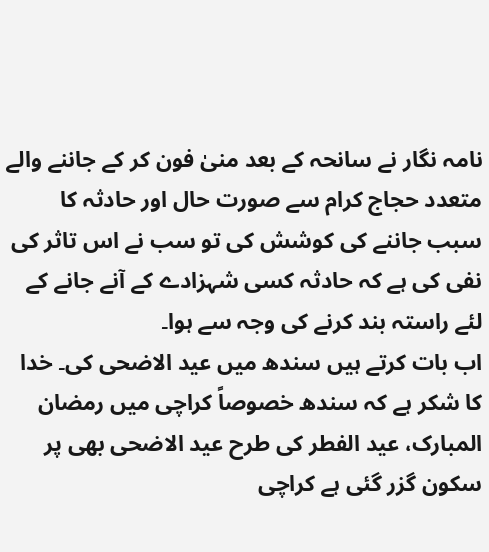نامہ نگار نے سانحہ کے بعد منیٰ فون کر کے جاننے والے متعدد حجاج کرام سے صورت حال اور حادثہ کا سبب جاننے کی کوشش کی تو سب نے اس تاثر کی نفی کی ہے کہ حادثہ کسی شہزادے کے آنے جانے کے لئے راستہ بند کرنے کی وجہ سے ہوا۔
اب بات کرتے ہیں سندھ میں عید الاضحی کی۔ خدا کا شکر ہے کہ سندھ خصوصاً کراچی میں رمضان المبارک، عید الفطر کی طرح عید الاضحی بھی پر سکون گزر گئی ہے کراچی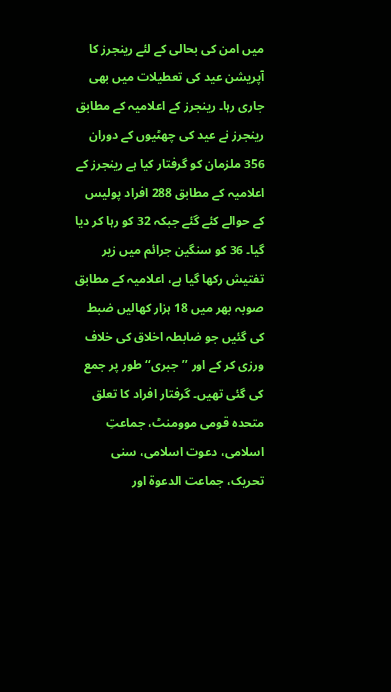میں امن کی بحالی کے لئے رینجرز کا آپریشن عید کی تعطیلات میں بھی جاری رہا۔ رینجرز کے اعلامیہ کے مطابق رینجرز نے عید کی چھٹیوں کے دوران 356 ملزمان کو گرفتار کیا ہے رینجرز کے اعلامیہ کے مطابق 288 افراد پولیس کے حوالے کئے گئے جبکہ 32 کو رہا کر دیا گیا۔ 36 کو سنگین جرائم میں زیر تفتیش رکھا گیا ہے، اعلامیہ کے مطابق صوبہ بھر میں 18 ہزار کھالیں ضبط کی گئیں جو ضابطہ اخلاق کی خلاف ورزی کر کے اور ’’جبری‘‘ طور پر جمع کی گئی تھیں۔ گرفتار افراد کا تعلق متحدہ قومی موومنٹ، جماعتِ اسلامی، دعوت اسلامی، سنی تحریک، جماعت الدعوۃ اور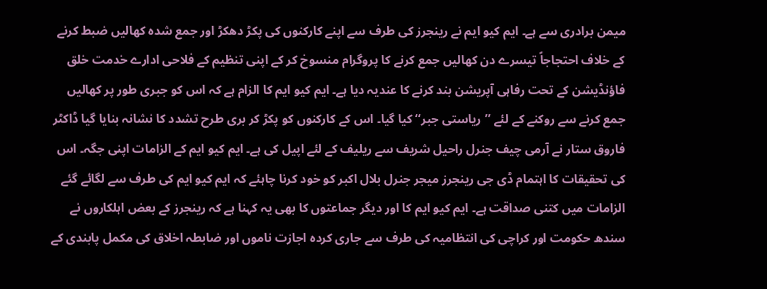میمن برادری سے ہے۔ ایم کیو ایم نے رینجرز کی طرف سے اپنے کارکنوں کی پکڑ دھکڑ اور جمع شدہ کھالیں ضبط کرنے کے خلاف احتجاجاً تیسرے دن کھالیں جمع کرنے کا پروگرام منسوخ کر کے اپنی تنظیم کے فلاحی ادارے خدمت خلق فاؤنڈیشن کے تحت رفاہی آپریشن بند کرنے کا عندیہ دیا ہے۔ ایم کیو ایم کا الزام ہے کہ اس کو جبری طور پر کھالیں جمع کرنے سے روکنے کے لئے ’’ریاستی جبر‘‘ کیا گیا۔ اس کے کارکنوں کو پکڑ کر بری طرح تشدد کا نشانہ بنایا گیا ڈاکٹر فاروق ستار نے آرمی چیف جنرل راحیل شریف سے ریلیف کے لئے اپیل کی ہے۔ ایم کیو ایم کے الزامات اپنی جگہ۔ اس کی تحقیقات کا اہتمام ڈی جی رینجرز میجر جنرل بلال اکبر کو خود کرنا چاہئے کہ ایم کیو ایم کی طرف سے لگائے گئے الزامات میں کتنی صداقت ہے۔ ایم کیو ایم کا اور دیگر جماعتوں کا بھی یہ کہنا ہے کہ رینجرز کے بعض اہلکاروں نے سندھ حکومت اور کراچی کی انتظامیہ کی طرف سے جاری کردہ اجازت ناموں اور ضابطہ اخلاق کی مکمل پابندی کے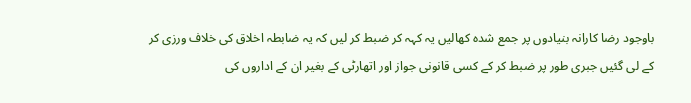باوجود رضا کارانہ بنیادوں پر جمع شدہ کھالیں یہ کہہ کر ضبط کر لیں کہ یہ ضابطہ اخلاق کی خلاف ورزی کر کے لی گئیں جبری طور پر ضبط کر کے کسی قانونی جواز اور اتھارٹی کے بغیر ان کے اداروں کی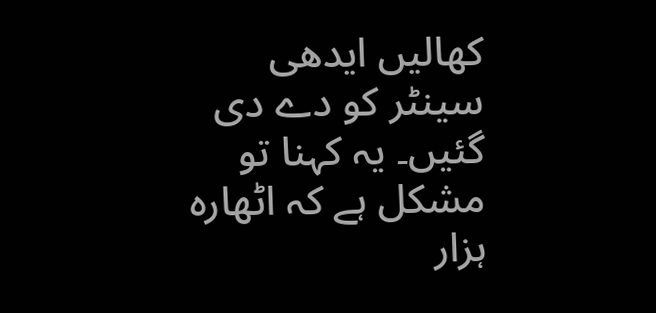کھالیں ایدھی سینٹر کو دے دی گئیں۔ یہ کہنا تو مشکل ہے کہ اٹھارہ ہزار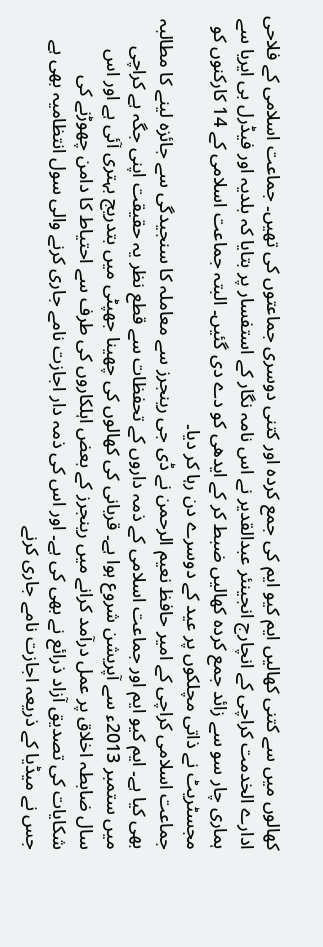کھالوں میں سے کتنی کھالیں ایم کیو ایم کی جمع کردہ اور کتنی دوسری جماعتوں کی تھیں۔ جماعت اسلامی کے فلاحی ادارے الخدمت کراچی کے انچارج انجینئر عبدالقدیر نے اس نامہ نگار کے استفسار پر بتایا کہ بلدیہ اور فیڈرل بی ایریا سے ہماری چار سو سے زائد جمع کردہ کھالیں ضبط کر کے ایدھی کو دے دی گئیں۔ البتہ جماعت اسلامی کے 14 کارکنوں کو مجسٹریٹ نے ذاتی مچلکوں پر عید کے دوسرے دن رہا کر دیا۔
جماعت اسلامی کراچی کے امیر حافظ نعیم الرحمن نے ڈی جی رینجرز سے معاملہ کا سنجیدگی سے جائزہ لینے کا مطالبہ بھی کیا ہے۔ ایم کیو ایم اور جماعت اسلامی کے ذمہ داروں کے تحفظات سے قطع نظر یہ حقیقت اپنی جگہ ہے کراچی میں ستمبر 2013ء سے آپریشن شروع ہوا ہے۔ قربانی کی کھالوں کی چھینا جھپٹی میں بتدریج بہتری آئی ہے اور اس سال ضابطہ اخلاق پر عمل درآمد کرانے میں رینجرز کے بعض اہلکاروں کی طرف سے احتیاط کا دامن چھوڑنے کی شکایات کی تصدیق آزاد ذرائع نے بھی کی ہے۔ اور اس کی ذمہ دار اجازت نامے جاری کرنے والی سول انتظامیہ بھی ہے جس نے میڈیا کے ذریعہ اجازت نامے جاری کرنے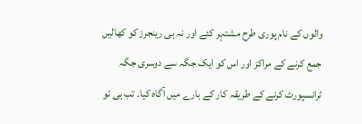والوں کے نام پوری طرح مشتہر کئے اور نہ ہی رینجرز کو کھالیں جمع کرنے کے مراکز اور اس کو ایک جگہ سے دوسری جگہ ٹرانسپورٹ کرنے کے طریقہ کار کے بارے میں آگاہ کیا۔ تب ہی تو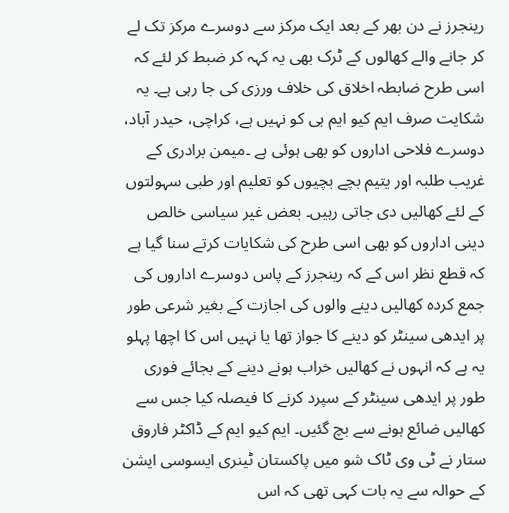رینجرز نے دن بھر کے بعد ایک مرکز سے دوسرے مرکز تک لے کر جانے والے کھالوں کے ٹرک بھی یہ کہہ کر ضبط کر لئے کہ اسی طرح ضابطہ اخلاق کی خلاف ورزی کی جا رہی ہے۔ یہ شکایت صرف ایم کیو ایم ہی کو نہیں ہے، کراچی، حیدر آباد، دوسرے فلاحی اداروں کو بھی ہوئی ہے ۔میمن برادری کے غریب طلبہ اور یتیم بچے بچیوں کو تعلیم اور طبی سہولتوں کے لئے کھالیں دی جاتی رہیں۔ بعض غیر سیاسی خالص دینی اداروں کو بھی اسی طرح کی شکایات کرتے سنا گیا ہے کہ قطع نظر اس کے کہ رینجرز کے پاس دوسرے اداروں کی جمع کردہ کھالیں دینے والوں کی اجازت کے بغیر شرعی طور پر ایدھی سینٹر کو دینے کا جواز تھا یا نہیں اس کا اچھا پہلو یہ ہے کہ انہوں نے کھالیں خراب ہونے دینے کے بجائے فوری طور پر ایدھی سینٹر کے سپرد کرنے کا فیصلہ کیا جس سے کھالیں ضائع ہونے سے بچ گئیں۔ ایم کیو ایم کے ڈاکٹر فاروق ستار نے ٹی وی ٹاک شو میں پاکستان ٹینری ایسوسی ایشن کے حوالہ سے یہ بات کہی تھی کہ اس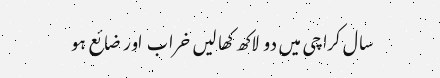سال کراچی میں دو لاکھ کھالیں خراب اور ضائع ہو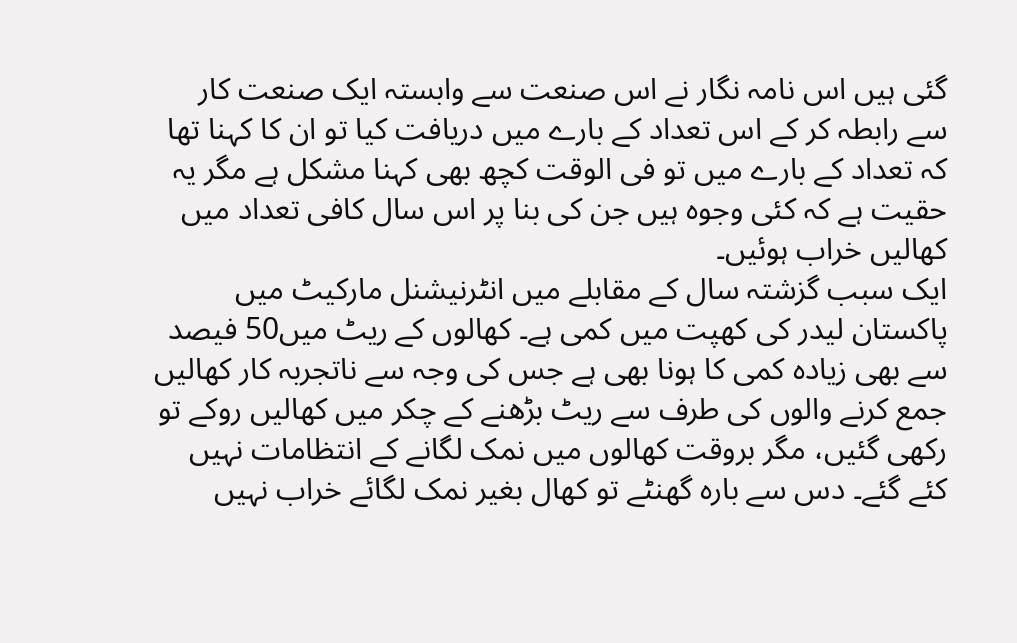گئی ہیں اس نامہ نگار نے اس صنعت سے وابستہ ایک صنعت کار سے رابطہ کر کے اس تعداد کے بارے میں دریافت کیا تو ان کا کہنا تھا کہ تعداد کے بارے میں تو فی الوقت کچھ بھی کہنا مشکل ہے مگر یہ حقیت ہے کہ کئی وجوہ ہیں جن کی بنا پر اس سال کافی تعداد میں کھالیں خراب ہوئیں۔
ایک سبب گزشتہ سال کے مقابلے میں انٹرنیشنل مارکیٹ میں پاکستان لیدر کی کھپت میں کمی ہے۔ کھالوں کے ریٹ میں50 فیصد سے بھی زیادہ کمی کا ہونا بھی ہے جس کی وجہ سے ناتجربہ کار کھالیں جمع کرنے والوں کی طرف سے ریٹ بڑھنے کے چکر میں کھالیں روکے تو رکھی گئیں، مگر بروقت کھالوں میں نمک لگانے کے انتظامات نہیں کئے گئے۔ دس سے بارہ گھنٹے تو کھال بغیر نمک لگائے خراب نہیں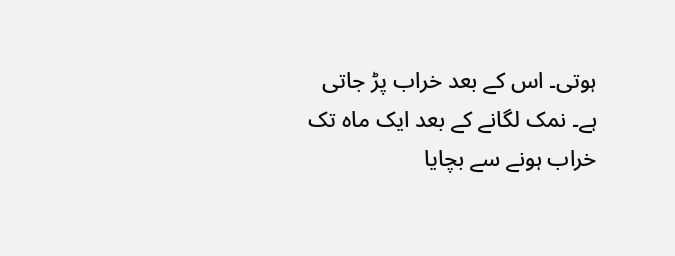ہوتی۔ اس کے بعد خراب پڑ جاتی ہے۔ نمک لگانے کے بعد ایک ماہ تک خراب ہونے سے بچایا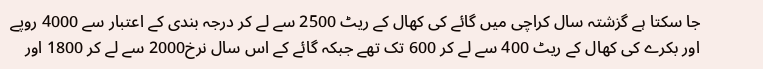جا سکتا ہے گزشتہ سال کراچی میں گائے کی کھال کے ریٹ 2500 سے لے کر درجہ بندی کے اعتبار سے 4000 روپے اور بکرے کی کھال کے ریٹ 400 سے لے کر 600 تک تھے جبکہ گائے کے اس سال نرخ2000 سے لے کر 1800 اور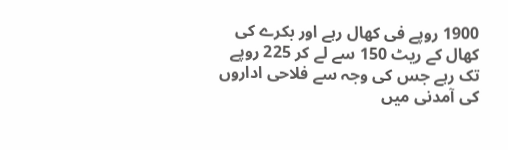1900 روپے فی کھال رہے اور بکرے کی کھال کے ریٹ 150 سے لے کر 225 روپے تک رہے جس کی وجہ سے فلاحی اداروں کی آمدنی میں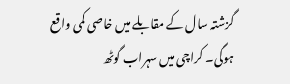گزشتہ سال کے مقابلے میں خاصی کمی واقع ہوگی۔ کراچی میں سہراب گوٹھ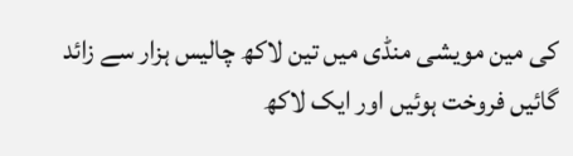کی مین مویشی منڈی میں تین لاکھ چالیس ہزار سے زائد گائیں فروخت ہوئیں اور ایک لاکھ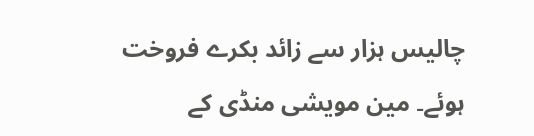چالیس ہزار سے زائد بکرے فروخت ہوئے۔ مین مویشی منڈی کے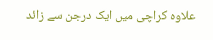علاوہ کراچی میں ایک درجن سے زائد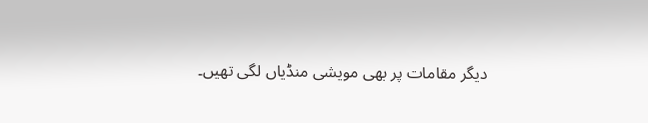دیگر مقامات پر بھی مویشی منڈیاں لگی تھیں۔